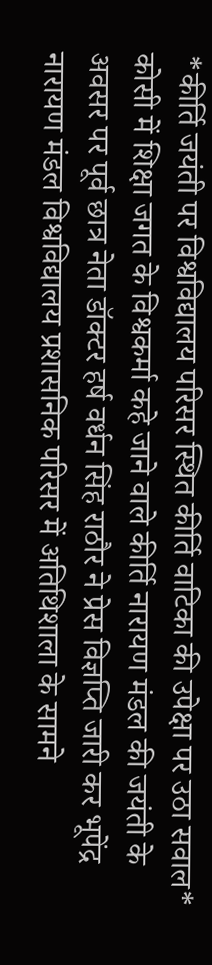*कीर्ति जयंती पर विश्वविद्यालय परिसर स्थित कीर्ति वाटिका की उपेक्षा पर उठा सवाल*
कोसी में शिक्षा जगत के विश्वकर्मा कहे जाने वाले कीर्ति नारायण मंडल की जयंती के अवसर पर पूर्व छात्र नेता डॉक्टर हर्ष वर्धन सिंह राठौर ने प्रेस विज्ञप्ति जारी कर भूपेंद्र नारायण मंडल विश्वविद्यालय प्रशासनिक परिसर में अतिथिशाला के सामने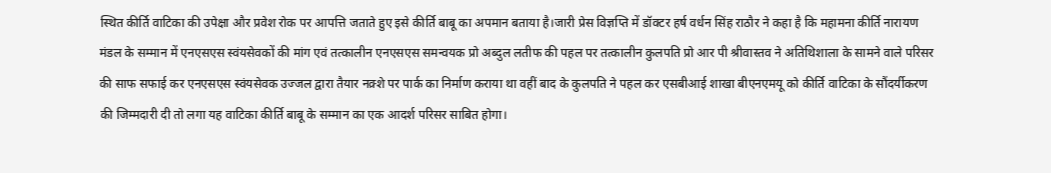स्थित कीर्ति वाटिका की उपेक्षा और प्रवेश रोक पर आपत्ति जताते हुए इसे कीर्ति बाबू का अपमान बताया है।जारी प्रेस विज्ञप्ति में डॉक्टर हर्ष वर्धन सिंह राठौर ने कहा है कि महामना कीर्ति नारायण मंडल के सम्मान में एनएसएस स्वंयसेवकों की मांग एवं तत्कालीन एनएसएस समन्वयक प्रो अब्दुल लतीफ की पहल पर तत्कालीन कुलपति प्रो आर पी श्रीवास्तव ने अतिथिशाला के सामने वाले परिसर की साफ सफाई कर एनएसएस स्वंयसेवक उज्जल द्वारा तैयार नक़्शे पर पार्क का निर्माण कराया था वहीं बाद के कुलपति ने पहल कर एसबीआई शाखा बीएनएमयू को कीर्ति वाटिका के सौंदर्यीकरण की जिम्मदारी दी तो लगा यह वाटिका कीर्ति बाबू के सम्मान का एक आदर्श परिसर साबित होगा।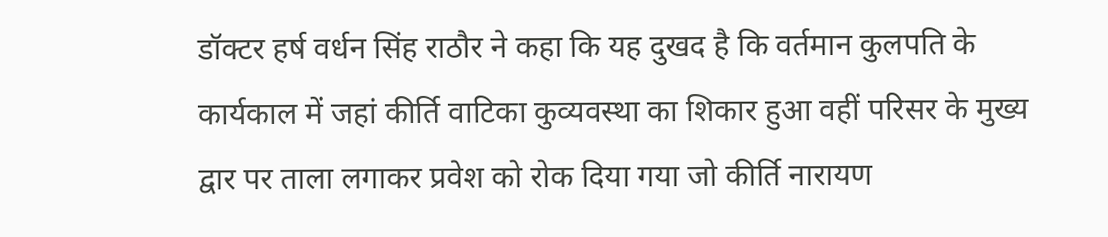डॉक्टर हर्ष वर्धन सिंह राठौर ने कहा कि यह दुखद है कि वर्तमान कुलपति के कार्यकाल में जहां कीर्ति वाटिका कुव्यवस्था का शिकार हुआ वहीं परिसर के मुख्य द्वार पर ताला लगाकर प्रवेश को रोक दिया गया जो कीर्ति नारायण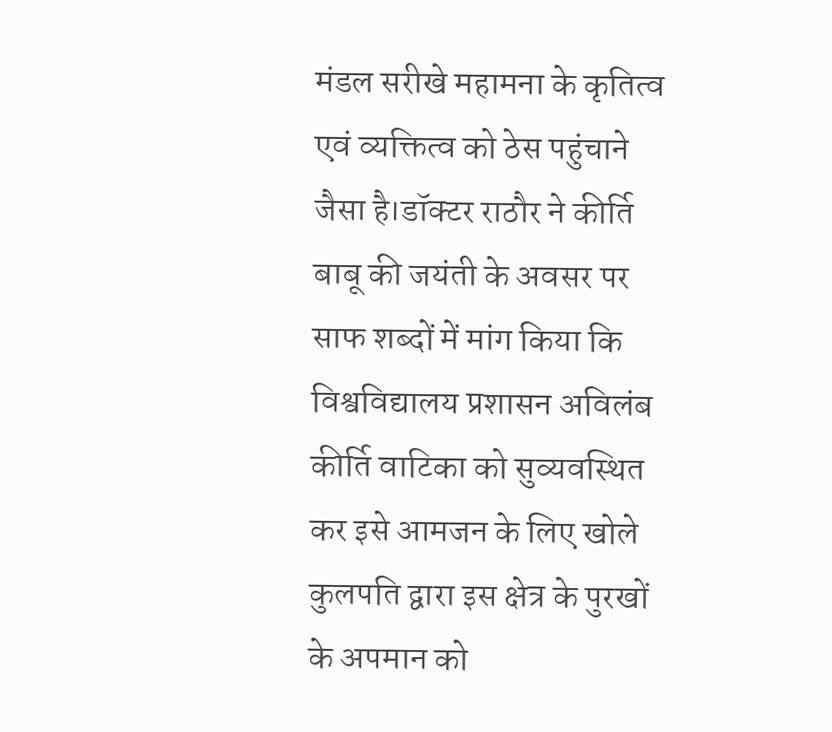मंडल सरीखे महामना के कृतित्व एवं व्यक्तित्व को ठेस पहुंचाने जैसा है।डॉक्टर राठौर ने कीर्ति बाबू की जयंती के अवसर पर साफ शब्दों में मांग किया कि विश्वविद्यालय प्रशासन अविलंब कीर्ति वाटिका को सुव्यवस्थित कर इसे आमजन के लिए खोले कुलपति द्वारा इस क्षेत्र के पुरखों के अपमान को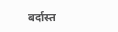बर्दास्त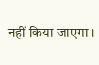नहीं किया जाएगा।